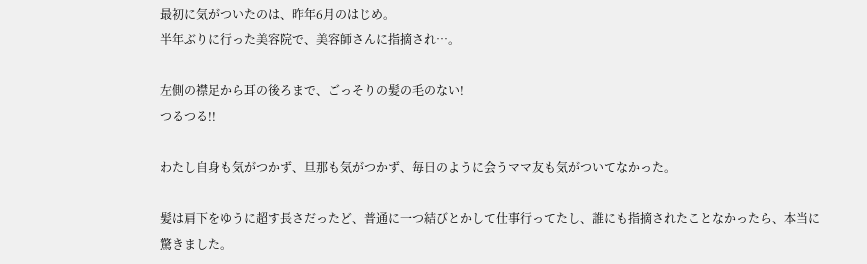最初に気がついたのは、昨年6月のはじめ。
半年ぶりに行った美容院で、美容師さんに指摘され…。

左側の襟足から耳の後ろまで、ごっそりの髪の毛のない!
つるつる!!

わたし自身も気がつかず、旦那も気がつかず、毎日のように会うママ友も気がついてなかった。

髪は肩下をゆうに超す長さだったど、普通に一つ結びとかして仕事行ってたし、誰にも指摘されたことなかったら、本当に驚きました。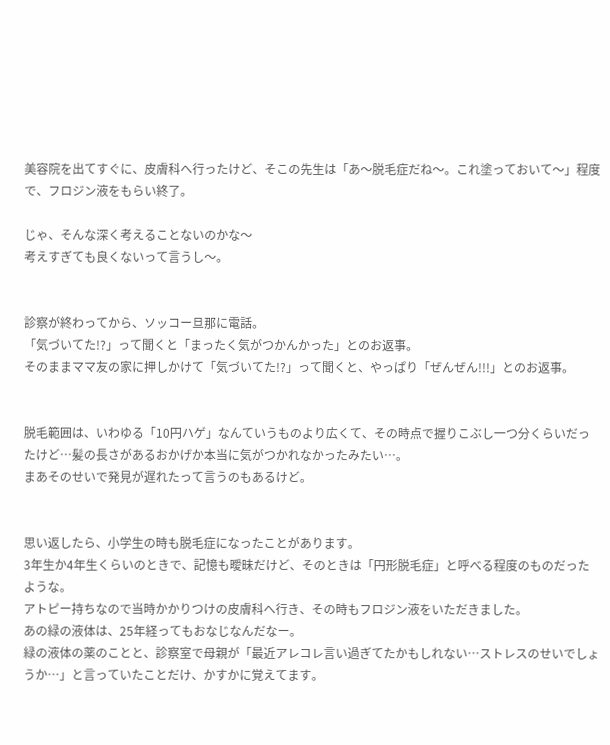美容院を出てすぐに、皮膚科へ行ったけど、そこの先生は「あ〜脱毛症だね〜。これ塗っておいて〜」程度で、フロジン液をもらい終了。

じゃ、そんな深く考えることないのかな〜
考えすぎても良くないって言うし〜。


診察が終わってから、ソッコー旦那に電話。
「気づいてた!?」って聞くと「まったく気がつかんかった」とのお返事。
そのままママ友の家に押しかけて「気づいてた!?」って聞くと、やっぱり「ぜんぜん!!!」とのお返事。


脱毛範囲は、いわゆる「10円ハゲ」なんていうものより広くて、その時点で握りこぶし一つ分くらいだったけど…髪の長さがあるおかげか本当に気がつかれなかったみたい…。
まあそのせいで発見が遅れたって言うのもあるけど。


思い返したら、小学生の時も脱毛症になったことがあります。
3年生か4年生くらいのときで、記憶も曖昧だけど、そのときは「円形脱毛症」と呼べる程度のものだったような。
アトピー持ちなので当時かかりつけの皮膚科へ行き、その時もフロジン液をいただきました。
あの緑の液体は、25年経ってもおなじなんだなー。
緑の液体の薬のことと、診察室で母親が「最近アレコレ言い過ぎてたかもしれない…ストレスのせいでしょうか…」と言っていたことだけ、かすかに覚えてます。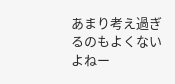あまり考え過ぎるのもよくないよねー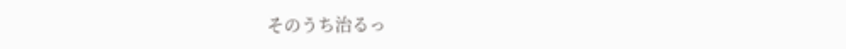そのうち治るっ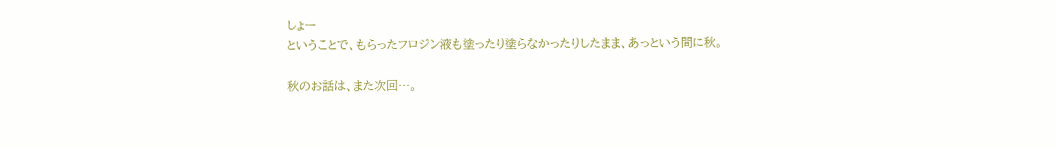しょー
ということで、もらったフロジン液も塗ったり塗らなかったりしたまま、あっという間に秋。

秋のお話は、また次回…。